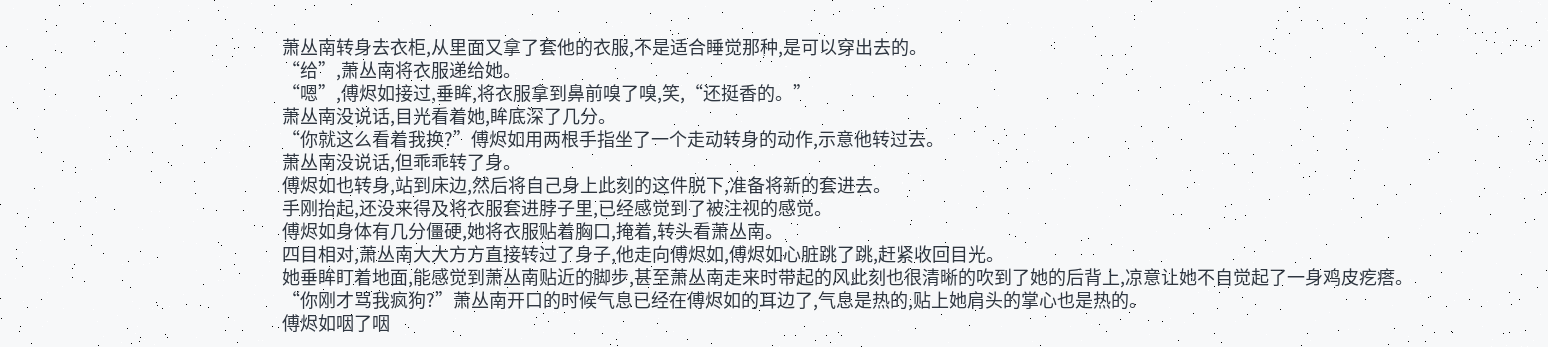萧丛南转身去衣柜,从里面又拿了套他的衣服,不是适合睡觉那种,是可以穿出去的。
“给”,萧丛南将衣服递给她。
“嗯”,傅烬如接过,垂眸,将衣服拿到鼻前嗅了嗅,笑,“还挺香的。”
萧丛南没说话,目光看着她,眸底深了几分。
“你就这么看着我换?”傅烬如用两根手指坐了一个走动转身的动作,示意他转过去。
萧丛南没说话,但乖乖转了身。
傅烬如也转身,站到床边,然后将自己身上此刻的这件脱下,准备将新的套进去。
手刚抬起,还没来得及将衣服套进脖子里,已经感觉到了被注视的感觉。
傅烬如身体有几分僵硬,她将衣服贴着胸口,掩着,转头看萧丛南。
四目相对,萧丛南大大方方直接转过了身子,他走向傅烬如,傅烬如心脏跳了跳,赶紧收回目光。
她垂眸盯着地面,能感觉到萧丛南贴近的脚步,甚至萧丛南走来时带起的风此刻也很清晰的吹到了她的后背上,凉意让她不自觉起了一身鸡皮疙瘩。
“你刚才骂我疯狗?”萧丛南开口的时候气息已经在傅烬如的耳边了,气息是热的,贴上她肩头的掌心也是热的。
傅烬如咽了咽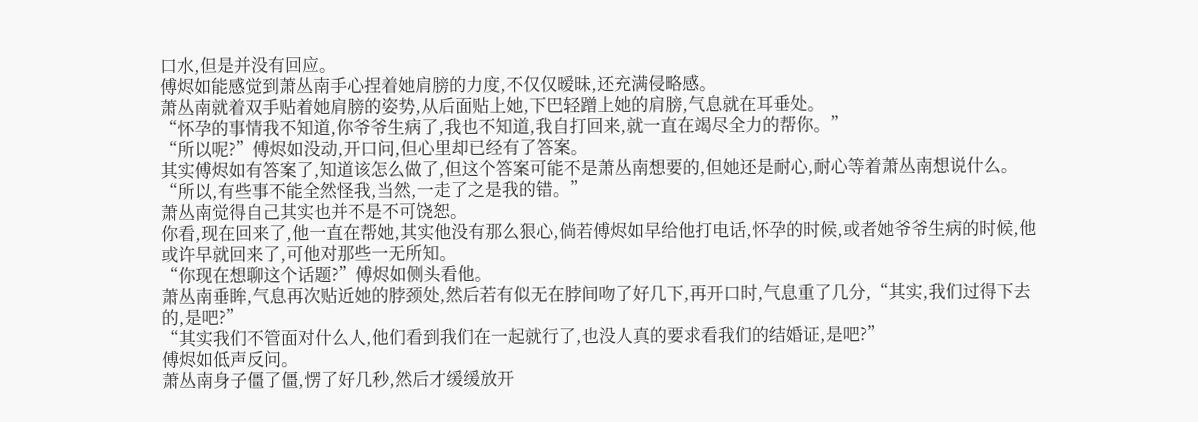口水,但是并没有回应。
傅烬如能感觉到萧丛南手心捏着她肩膀的力度,不仅仅暧昧,还充满侵略感。
萧丛南就着双手贴着她肩膀的姿势,从后面贴上她,下巴轻蹭上她的肩膀,气息就在耳垂处。
“怀孕的事情我不知道,你爷爷生病了,我也不知道,我自打回来,就一直在竭尽全力的帮你。”
“所以呢?”傅烬如没动,开口问,但心里却已经有了答案。
其实傅烬如有答案了,知道该怎么做了,但这个答案可能不是萧丛南想要的,但她还是耐心,耐心等着萧丛南想说什么。
“所以,有些事不能全然怪我,当然,一走了之是我的错。”
萧丛南觉得自己其实也并不是不可饶恕。
你看,现在回来了,他一直在帮她,其实他没有那么狠心,倘若傅烬如早给他打电话,怀孕的时候,或者她爷爷生病的时候,他或许早就回来了,可他对那些一无所知。
“你现在想聊这个话题?”傅烬如侧头看他。
萧丛南垂眸,气息再次贴近她的脖颈处,然后若有似无在脖间吻了好几下,再开口时,气息重了几分,“其实,我们过得下去的,是吧?”
“其实我们不管面对什么人,他们看到我们在一起就行了,也没人真的要求看我们的结婚证,是吧?”
傅烬如低声反问。
萧丛南身子僵了僵,愣了好几秒,然后才缓缓放开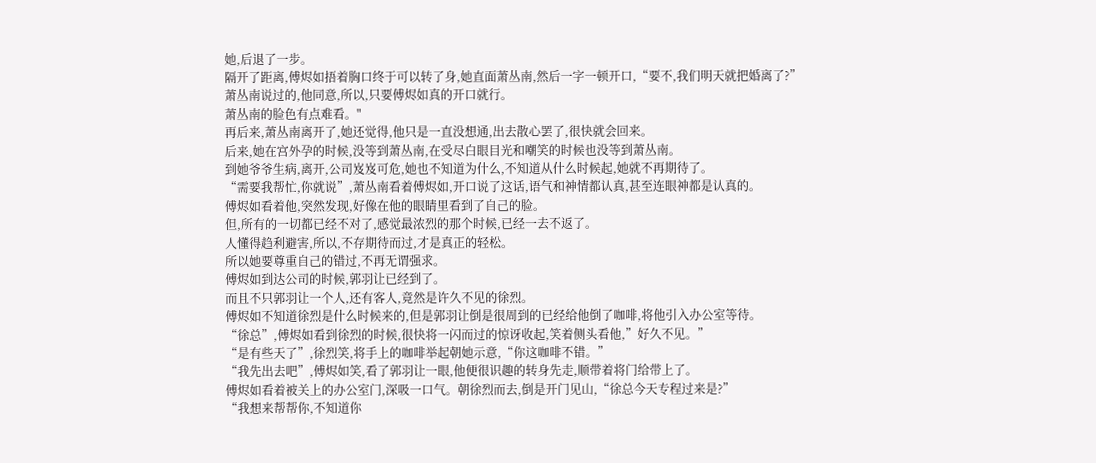她,后退了一步。
隔开了距离,傅烬如捂着胸口终于可以转了身,她直面萧丛南,然后一字一顿开口,“要不,我们明天就把婚离了?”
萧丛南说过的,他同意,所以,只要傅烬如真的开口就行。
萧丛南的脸色有点难看。"
再后来,萧丛南离开了,她还觉得,他只是一直没想通,出去散心罢了,很快就会回来。
后来,她在宫外孕的时候,没等到萧丛南,在受尽白眼目光和嘲笑的时候也没等到萧丛南。
到她爷爷生病,离开,公司岌岌可危,她也不知道为什么,不知道从什么时候起,她就不再期待了。
“需要我帮忙,你就说”,萧丛南看着傅烬如,开口说了这话,语气和神情都认真,甚至连眼神都是认真的。
傅烬如看着他,突然发现,好像在他的眼睛里看到了自己的脸。
但,所有的一切都已经不对了,感觉最浓烈的那个时候,已经一去不返了。
人懂得趋利避害,所以,不存期待而过,才是真正的轻松。
所以她要尊重自己的错过,不再无谓强求。
傅烬如到达公司的时候,郭羽让已经到了。
而且不只郭羽让一个人,还有客人,竟然是许久不见的徐烈。
傅烬如不知道徐烈是什么时候来的,但是郭羽让倒是很周到的已经给他倒了咖啡,将他引入办公室等待。
“徐总”,傅烬如看到徐烈的时候,很快将一闪而过的惊讶收起,笑着侧头看他,”好久不见。”
“是有些天了”,徐烈笑,将手上的咖啡举起朝她示意,“你这咖啡不错。”
“我先出去吧”,傅烬如笑,看了郭羽让一眼,他便很识趣的转身先走,顺带着将门给带上了。
傅烬如看着被关上的办公室门,深吸一口气。朝徐烈而去,倒是开门见山,“徐总今天专程过来是?”
“我想来帮帮你,不知道你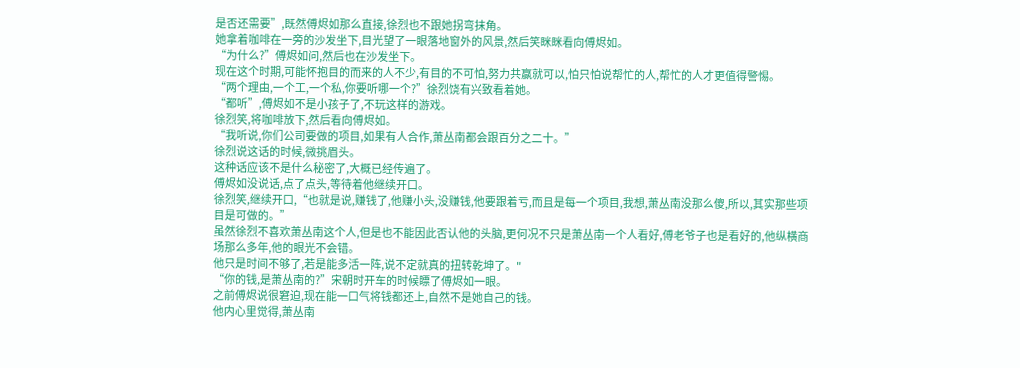是否还需要”,既然傅烬如那么直接,徐烈也不跟她拐弯抹角。
她拿着咖啡在一旁的沙发坐下,目光望了一眼落地窗外的风景,然后笑眯眯看向傅烬如。
“为什么?”傅烬如问,然后也在沙发坐下。
现在这个时期,可能怀抱目的而来的人不少,有目的不可怕,努力共赢就可以,怕只怕说帮忙的人,帮忙的人才更值得警惕。
“两个理由,一个工,一个私,你要听哪一个?”徐烈饶有兴致看着她。
“都听”,傅烬如不是小孩子了,不玩这样的游戏。
徐烈笑,将咖啡放下,然后看向傅烬如。
“我听说,你们公司要做的项目,如果有人合作,萧丛南都会跟百分之二十。”
徐烈说这话的时候,微挑眉头。
这种话应该不是什么秘密了,大概已经传遍了。
傅烬如没说话,点了点头,等待着他继续开口。
徐烈笑,继续开口,“也就是说,赚钱了,他赚小头,没赚钱,他要跟着亏,而且是每一个项目,我想,萧丛南没那么傻,所以,其实那些项目是可做的。”
虽然徐烈不喜欢萧丛南这个人,但是也不能因此否认他的头脑,更何况不只是萧丛南一个人看好,傅老爷子也是看好的,他纵横商场那么多年,他的眼光不会错。
他只是时间不够了,若是能多活一阵,说不定就真的扭转乾坤了。"
“你的钱,是萧丛南的?”宋朝时开车的时候瞟了傅烬如一眼。
之前傅烬说很窘迫,现在能一口气将钱都还上,自然不是她自己的钱。
他内心里觉得,萧丛南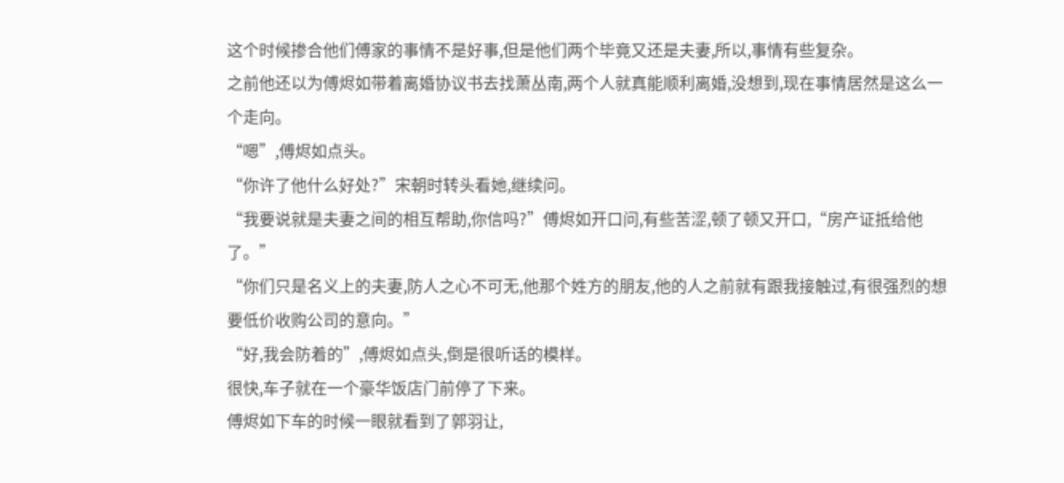这个时候掺合他们傅家的事情不是好事,但是他们两个毕竟又还是夫妻,所以,事情有些复杂。
之前他还以为傅烬如带着离婚协议书去找萧丛南,两个人就真能顺利离婚,没想到,现在事情居然是这么一个走向。
“嗯”,傅烬如点头。
“你许了他什么好处?”宋朝时转头看她,继续问。
“我要说就是夫妻之间的相互帮助,你信吗?”傅烬如开口问,有些苦涩,顿了顿又开口,“房产证抵给他了。”
“你们只是名义上的夫妻,防人之心不可无,他那个姓方的朋友,他的人之前就有跟我接触过,有很强烈的想要低价收购公司的意向。”
“好,我会防着的”,傅烬如点头,倒是很听话的模样。
很快,车子就在一个豪华饭店门前停了下来。
傅烬如下车的时候一眼就看到了郭羽让,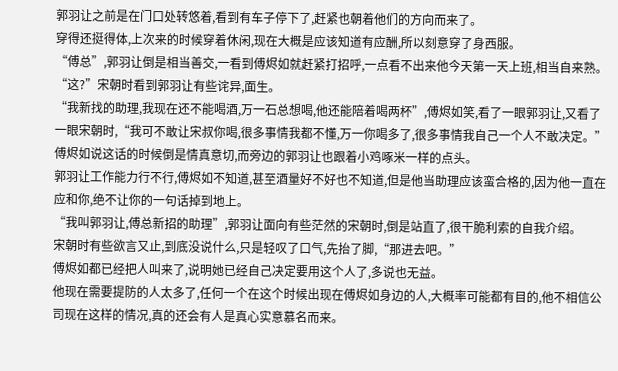郭羽让之前是在门口处转悠着,看到有车子停下了,赶紧也朝着他们的方向而来了。
穿得还挺得体,上次来的时候穿着休闲,现在大概是应该知道有应酬,所以刻意穿了身西服。
“傅总”,郭羽让倒是相当善交,一看到傅烬如就赶紧打招呼,一点看不出来他今天第一天上班,相当自来熟。
“这?”宋朝时看到郭羽让有些诧异,面生。
“我新找的助理,我现在还不能喝酒,万一石总想喝,他还能陪着喝两杯”,傅烬如笑,看了一眼郭羽让,又看了一眼宋朝时,“我可不敢让宋叔你喝,很多事情我都不懂,万一你喝多了,很多事情我自己一个人不敢决定。”
傅烬如说这话的时候倒是情真意切,而旁边的郭羽让也跟着小鸡啄米一样的点头。
郭羽让工作能力行不行,傅烬如不知道,甚至酒量好不好也不知道,但是他当助理应该蛮合格的,因为他一直在应和你,绝不让你的一句话掉到地上。
“我叫郭羽让,傅总新招的助理”,郭羽让面向有些茫然的宋朝时,倒是站直了,很干脆利索的自我介绍。
宋朝时有些欲言又止,到底没说什么,只是轻叹了口气,先抬了脚,“那进去吧。”
傅烬如都已经把人叫来了,说明她已经自己决定要用这个人了,多说也无益。
他现在需要提防的人太多了,任何一个在这个时候出现在傅烬如身边的人,大概率可能都有目的,他不相信公司现在这样的情况,真的还会有人是真心实意慕名而来。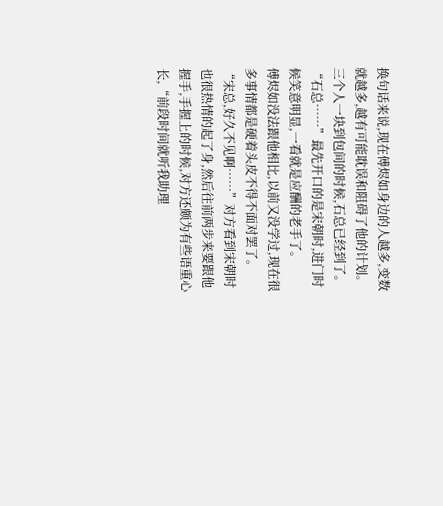换句话来说,现在傅烬如身边的人越多,变数就越多,越有可能耽误和阻碍了他的计划。
三个人一块到包间的时候,石总已经到了。
“石总……”最先开口的是宋朝时,进门时候笑意明显,一看就是应酬的老手了。
傅烬如没法跟他相比,以前又没学过,现在很多事情都是硬着头皮不得不面对罢了。
“宋总,好久不见啊……”对方看到宋朝时也很热情的起了身,然后往前两步来要跟他握手,手握上的时候,对方还颇为有些语重心长,“前段时间就听我助理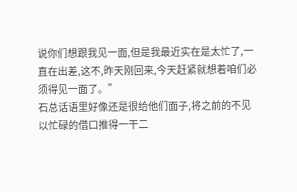说你们想跟我见一面,但是我最近实在是太忙了,一直在出差,这不,昨天刚回来,今天赶紧就想着咱们必须得见一面了。”
石总话语里好像还是很给他们面子,将之前的不见以忙碌的借口推得一干二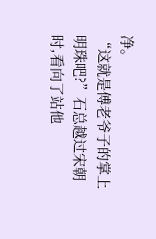净。
“这就是傅老爷子的掌上明珠吧?”石总越过宋朝时,看向了站他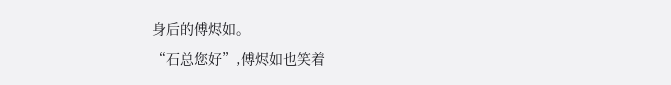身后的傅烬如。
“石总您好”,傅烬如也笑着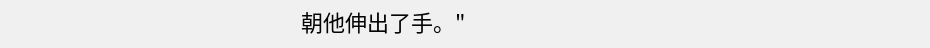朝他伸出了手。"